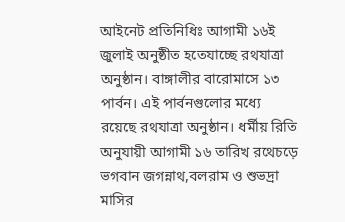আইনেট প্রতিনিধিঃ আগামী ১৬ই জুলাই অনুষ্ঠীত হতেযাচ্ছে রথযাত্রা অনুষ্ঠান। বাঙ্গালীর বারোমাসে ১৩ পার্বন। এই পার্বনগুলোর মধ্যে রয়েছে রথযাত্রা অনুষ্ঠান। ধর্মীয় রিতি অনুযায়ী আগামী ১৬ তারিখ রথেচড়ে ভগবান জগন্নাথ,বলরাম ও শুভদ্রা মাসির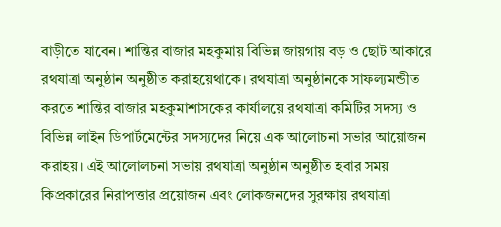বাড়ীতে যাবেন। শান্তির বাজার মহকুমায় বিভিন্ন জায়গায় বড় ও ছোট আকারে রথযাত্রা অনুষ্ঠান অনুষ্ঠীত করাহয়েথাকে। রথযাত্রা অনুষ্ঠানকে সাফল্যমন্ডীত করতে শান্তির বাজার মহকুমাশাসকের কার্যালয়ে রথযাত্রা কমিটির সদস্য ও বিভিন্ন লাইন ডিপার্টমেন্টের সদস্যদের নিয়ে এক আলোচনা সভার আয়োজন করাহয়। এই আলোলচনা সভায় রথযাত্রা অনুষ্ঠান অনুষ্ঠীত হবার সময় কিপ্রকারের নিরাপত্তার প্রয়োজন এবং লোকজনদের সুরক্ষায় রথযাত্রা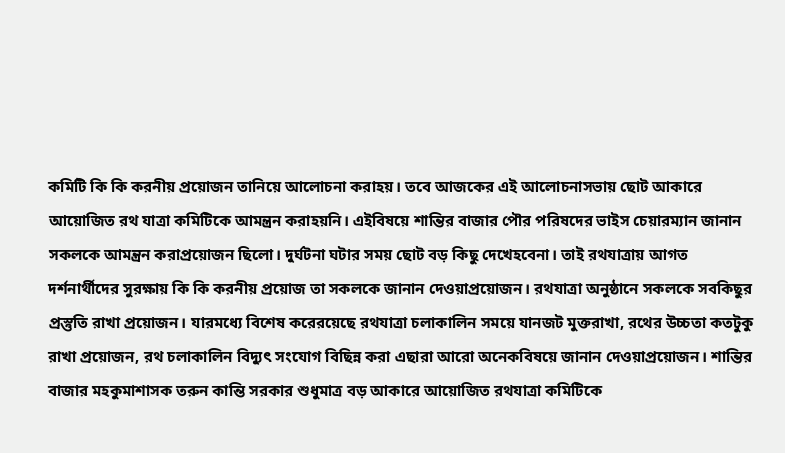কমিটি কি কি করনীয় প্রয়োজন তানিয়ে আলোচনা করাহয়। তবে আজকের এই আলোচনাসভায় ছোট আকারে আয়োজিত রথ যাত্রা কমিটিকে আমন্ত্রন করাহয়নি। এইবিষয়ে শান্তির বাজার পৌর পরিষদের ভাইস চেয়ারম্যান জানান সকলকে আমন্ত্রন করাপ্রয়োজন ছিলো। দুর্ঘটনা ঘটার সময় ছোট বড় কিছু দেখেহবেনা। তাই রথযাত্রায় আগত দর্শনার্থীদের সুরক্ষায় কি কি করনীয় প্রয়োজ তা সকলকে জানান দেওয়াপ্রয়োজন। রথযাত্রা অনুষ্ঠানে সকলকে সবকিছুর প্রস্তুতি রাখা প্রয়োজন। যারমধ্যে বিশেষ করেরয়েছে রথযাত্রা চলাকালিন সময়ে যানজট মুক্তরাখা, রথের উচ্চতা কতটুকু রাখা প্রয়োজন, রথ চলাকালিন বিদ্যুৎ সংযোগ বিছিন্ন করা এছারা আরো অনেকবিষয়ে জানান দেওয়াপ্রয়োজন। শান্তির বাজার মহকুমাশাসক তরুন কান্তি সরকার শুধুমাত্র বড় আকারে আয়োজিত রথযাত্রা কমিটিকে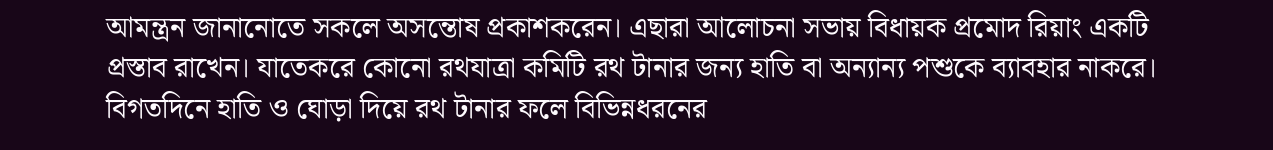আমন্ত্রন জানানোতে সকলে অসন্তোষ প্রকাশকরেন। এছারা আলোচনা সভায় বিধায়ক প্রমোদ রিয়াং একটি প্রস্তাব রাখেন। যাতেকরে কোনো রথযাত্রা কমিটি রথ টানার জন্য হাতি বা অন্যান্য পশুকে ব্যাবহার নাকরে। বিগতদিনে হাতি ও ঘোড়া দিয়ে রথ টানার ফলে বিভিন্নধরনের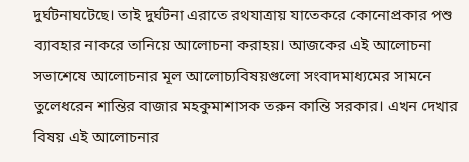দুর্ঘটনাঘটেছে। তাই দুর্ঘটনা এরাতে রথযাত্রায় যাতেকরে কোনোপ্রকার পশু ব্যাবহার নাকরে তানিয়ে আলোচনা করাহয়। আজকের এই আলোচনা সভাশেষে আলোচনার মূল আলোচ্যবিষয়গুলো সংবাদমাধ্যমের সামনে তুলেধরেন শান্তির বাজার মহকুমাশাসক তরুন কান্তি সরকার। এখন দেখার বিষয় এই আলোচনার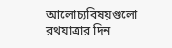আলোচ্যবিষয়গুলো রথযাত্রার দিন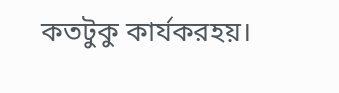কতটুকু কার্যকরহয়।